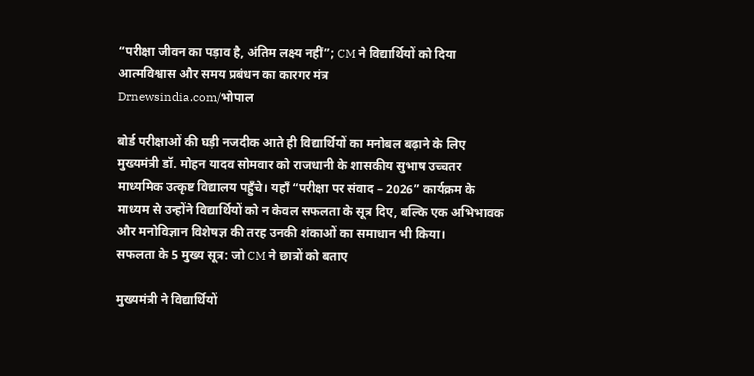“परीक्षा जीवन का पड़ाव है, अंतिम लक्ष्य नहीं”; CM ने विद्यार्थियों को दिया आत्मविश्वास और समय प्रबंधन का कारगर मंत्र
Drnewsindia.com/भोपाल

बोर्ड परीक्षाओं की घड़ी नजदीक आते ही विद्यार्थियों का मनोबल बढ़ाने के लिए मुख्यमंत्री डॉ. मोहन यादव सोमवार को राजधानी के शासकीय सुभाष उच्चतर माध्यमिक उत्कृष्ट विद्यालय पहुँचे। यहाँ “परीक्षा पर संवाद – 2026” कार्यक्रम के माध्यम से उन्होंने विद्यार्थियों को न केवल सफलता के सूत्र दिए, बल्कि एक अभिभावक और मनोविज्ञान विशेषज्ञ की तरह उनकी शंकाओं का समाधान भी किया।
सफलता के 5 मुख्य सूत्र: जो CM ने छात्रों को बताए

मुख्यमंत्री ने विद्यार्थियों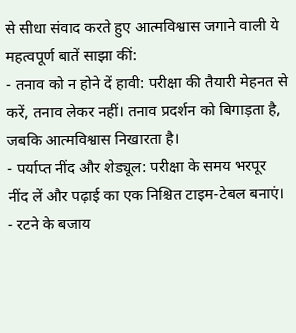से सीधा संवाद करते हुए आत्मविश्वास जगाने वाली ये महत्वपूर्ण बातें साझा कीं:
- तनाव को न होने दें हावी: परीक्षा की तैयारी मेहनत से करें, तनाव लेकर नहीं। तनाव प्रदर्शन को बिगाड़ता है, जबकि आत्मविश्वास निखारता है।
- पर्याप्त नींद और शेड्यूल: परीक्षा के समय भरपूर नींद लें और पढ़ाई का एक निश्चित टाइम-टेबल बनाएं।
- रटने के बजाय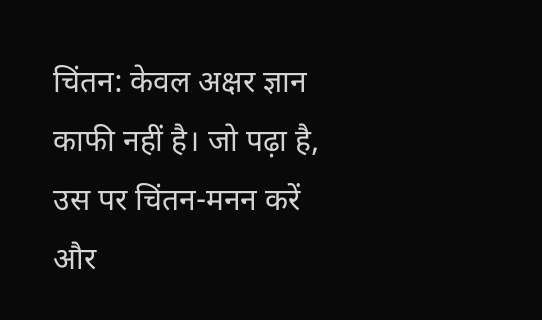चिंतन: केवल अक्षर ज्ञान काफी नहीं है। जो पढ़ा है, उस पर चिंतन-मनन करें और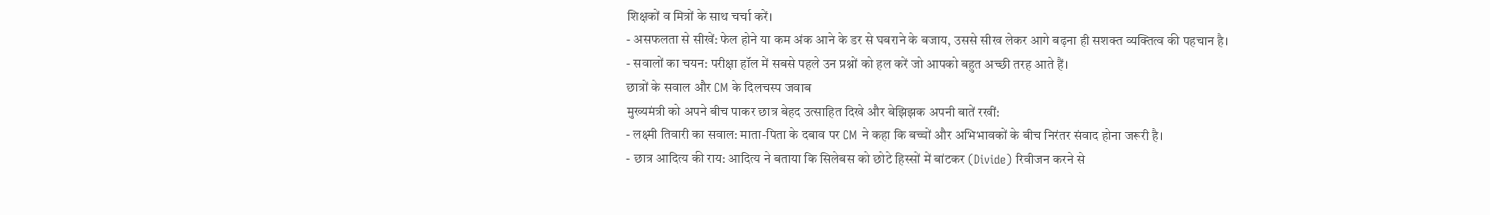शिक्षकों व मित्रों के साथ चर्चा करें।
- असफलता से सीखें: फेल होने या कम अंक आने के डर से घबराने के बजाय, उससे सीख लेकर आगे बढ़ना ही सशक्त व्यक्तित्व की पहचान है।
- सवालों का चयन: परीक्षा हॉल में सबसे पहले उन प्रश्नों को हल करें जो आपको बहुत अच्छी तरह आते हैं।
छात्रों के सवाल और CM के दिलचस्प जवाब
मुख्यमंत्री को अपने बीच पाकर छात्र बेहद उत्साहित दिखे और बेझिझक अपनी बातें रखीं:
- लक्ष्मी तिवारी का सवाल: माता-पिता के दबाव पर CM ने कहा कि बच्चों और अभिभावकों के बीच निरंतर संवाद होना जरूरी है।
- छात्र आदित्य की राय: आदित्य ने बताया कि सिलेबस को छोटे हिस्सों में बांटकर (Divide) रिवीजन करने से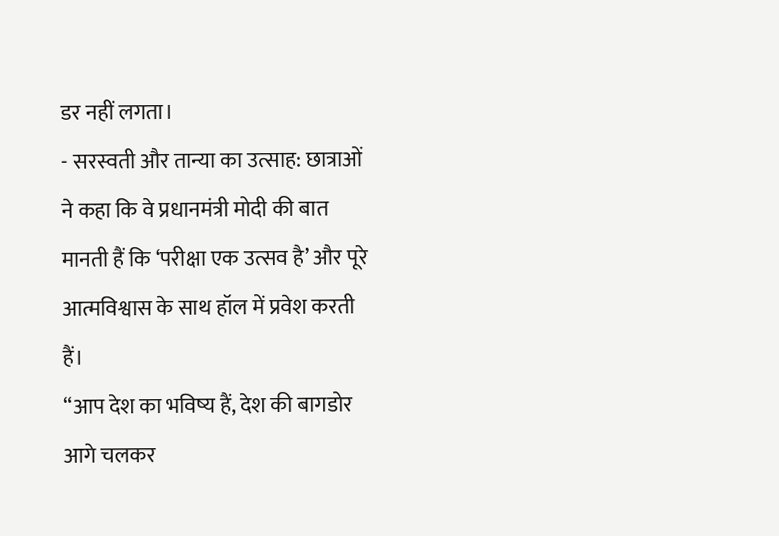डर नहीं लगता।
- सरस्वती और तान्या का उत्साह: छात्राओं ने कहा कि वे प्रधानमंत्री मोदी की बात मानती हैं कि ‘परीक्षा एक उत्सव है’ और पूरे आत्मविश्वास के साथ हॉल में प्रवेश करती हैं।
“आप देश का भविष्य हैं, देश की बागडोर आगे चलकर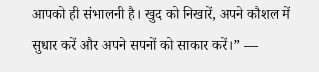आपको ही संभालनी है। खुद को निखारें, अपने कौशल में सुधार करें और अपने सपनों को साकार करें।” —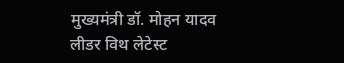मुख्यमंत्री डॉ. मोहन यादव
लीडर विथ लेटेस्ट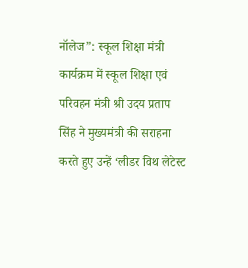नॉलेज”: स्कूल शिक्षा मंत्री
कार्यक्रम में स्कूल शिक्षा एवं परिवहन मंत्री श्री उदय प्रताप सिंह ने मुख्यमंत्री की सराहना करते हुए उन्हें ‘लीडर विथ लेटेस्ट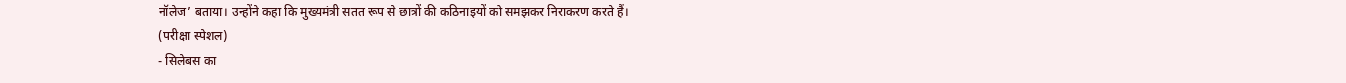नॉलेज’ बताया। उन्होंने कहा कि मुख्यमंत्री सतत रूप से छात्रों की कठिनाइयों को समझकर निराकरण करते हैं।
(परीक्षा स्पेशल)
- सिलेबस का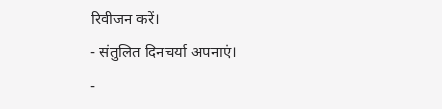रिवीजन करें।
- संतुलित दिनचर्या अपनाएं।
-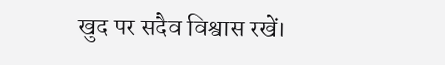खुद पर सदैव विश्वास रखें।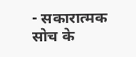- सकारात्मक सोच के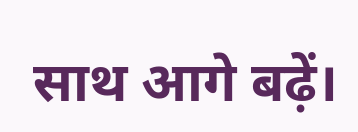साथ आगे बढ़ें।